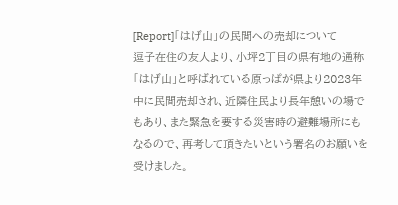[Report]「はげ山」の民間への売却について
逗子在住の友人より、小坪2丁目の県有地の通称「はげ山」と呼ばれている原っぱが県より2023年中に民間売却され、近隣住民より長年憩いの場でもあり、また緊急を要する災害時の避難場所にもなるので、再考して頂きたいという署名のお願いを受けました。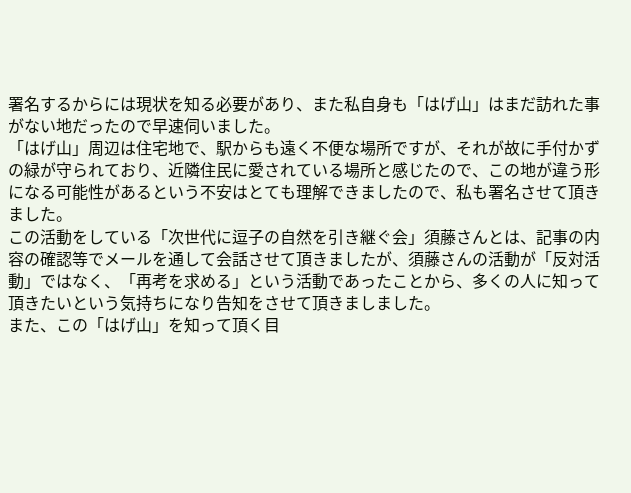署名するからには現状を知る必要があり、また私自身も「はげ山」はまだ訪れた事がない地だったので早速伺いました。
「はげ山」周辺は住宅地で、駅からも遠く不便な場所ですが、それが故に手付かずの緑が守られており、近隣住民に愛されている場所と感じたので、この地が違う形になる可能性があるという不安はとても理解できましたので、私も署名させて頂きました。
この活動をしている「次世代に逗子の自然を引き継ぐ会」須藤さんとは、記事の内容の確認等でメールを通して会話させて頂きましたが、須藤さんの活動が「反対活動」ではなく、「再考を求める」という活動であったことから、多くの人に知って頂きたいという気持ちになり告知をさせて頂きましました。
また、この「はげ山」を知って頂く目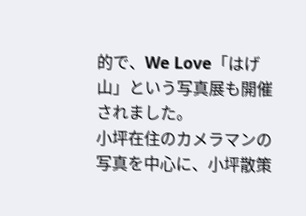的で、We Love「はげ山」という写真展も開催されました。
小坪在住のカメラマンの写真を中心に、小坪散策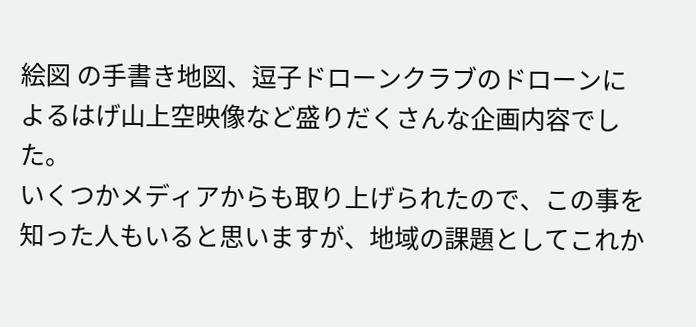絵図 の手書き地図、逗子ドローンクラブのドローンによるはげ山上空映像など盛りだくさんな企画内容でした。
いくつかメディアからも取り上げられたので、この事を知った人もいると思いますが、地域の課題としてこれか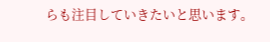らも注目していきたいと思います。